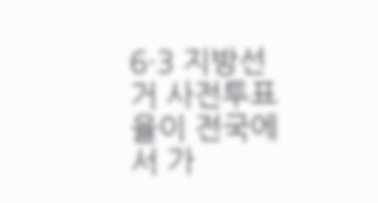6·3 지방선거 사전투표율이 전국에서 가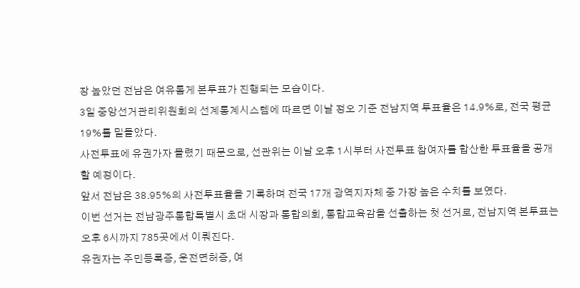장 높았던 전남은 여유롭게 본투표가 진행되는 모습이다.
3일 중앙선거관리위원회의 선계통계시스템에 따르면 이날 정오 기준 전남지역 투표율은 14.9%로, 전국 평균 19%를 밑돌았다.
사전투표에 유권가자 몰렸기 때문으로, 선관위는 이날 오후 1시부터 사전투표 참여자를 합산한 투표율을 공개할 예정이다.
앞서 전남은 38.95%의 사전투표율을 기록하며 전국 17개 광역지자체 중 가장 높은 수치를 보였다.
이번 선거는 전남광주통합특별시 초대 시장과 통합의회, 통합교육감을 선출하는 첫 선거로, 전남지역 본투표는 오후 6시까지 785곳에서 이뤄진다.
유권자는 주민등록증, 운전면허증, 여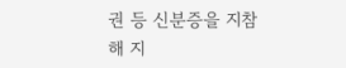권 등 신분증을 지참해 지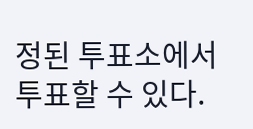정된 투표소에서 투표할 수 있다.